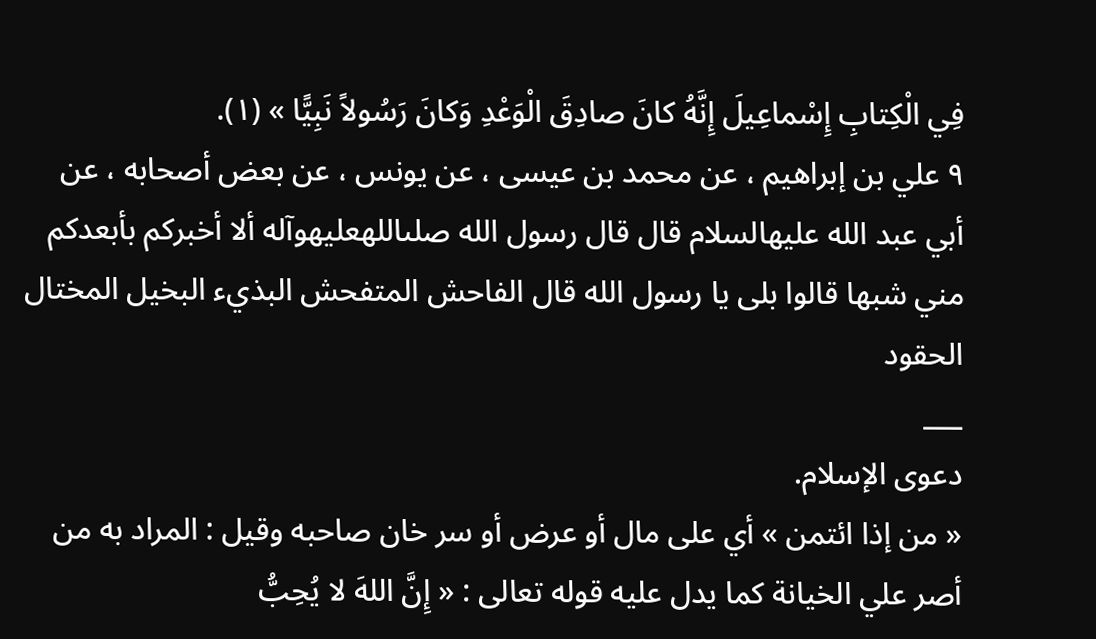فِي الْكِتابِ إِسْماعِيلَ إِنَّهُ كانَ صادِقَ الْوَعْدِ وَكانَ رَسُولاً نَبِيًّا » (١).
٩ علي بن إبراهيم ، عن محمد بن عيسى ، عن يونس ، عن بعض أصحابه ، عن أبي عبد الله عليهالسلام قال قال رسول الله صلىاللهعليهوآله ألا أخبركم بأبعدكم مني شبها قالوا بلى يا رسول الله قال الفاحش المتفحش البذيء البخيل المختال الحقود
___
دعوى الإسلام.
« من إذا ائتمن » أي على مال أو عرض أو سر خان صاحبه وقيل : المراد به من أصر علي الخيانة كما يدل عليه قوله تعالى : « إِنَّ اللهَ لا يُحِبُّ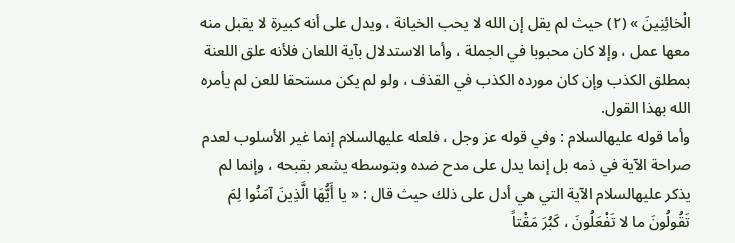الْخائِنِينَ » (٢) حيث لم يقل إن الله لا يحب الخيانة ، ويدل على أنه كبيرة لا يقبل منه معها عمل ، وإلا كان محبوبا في الجملة ، وأما الاستدلال بآية اللعان فلأنه علق اللعنة بمطلق الكذب وإن كان مورده الكذب في القذف ، ولو لم يكن مستحقا للعن لم يأمره الله بهذا القول.
وأما قوله عليهالسلام : وفي قوله عز وجل ، فلعله عليهالسلام إنما غير الأسلوب لعدم صراحة الآية في ذمه بل إنما يدل على مدح ضده وبتوسطه يشعر بقبحه ، وإنما لم يذكر عليهالسلام الآية التي هي أدل على ذلك حيث قال : « يا أَيُّهَا الَّذِينَ آمَنُوا لِمَ تَقُولُونَ ما لا تَفْعَلُونَ ، كَبُرَ مَقْتاً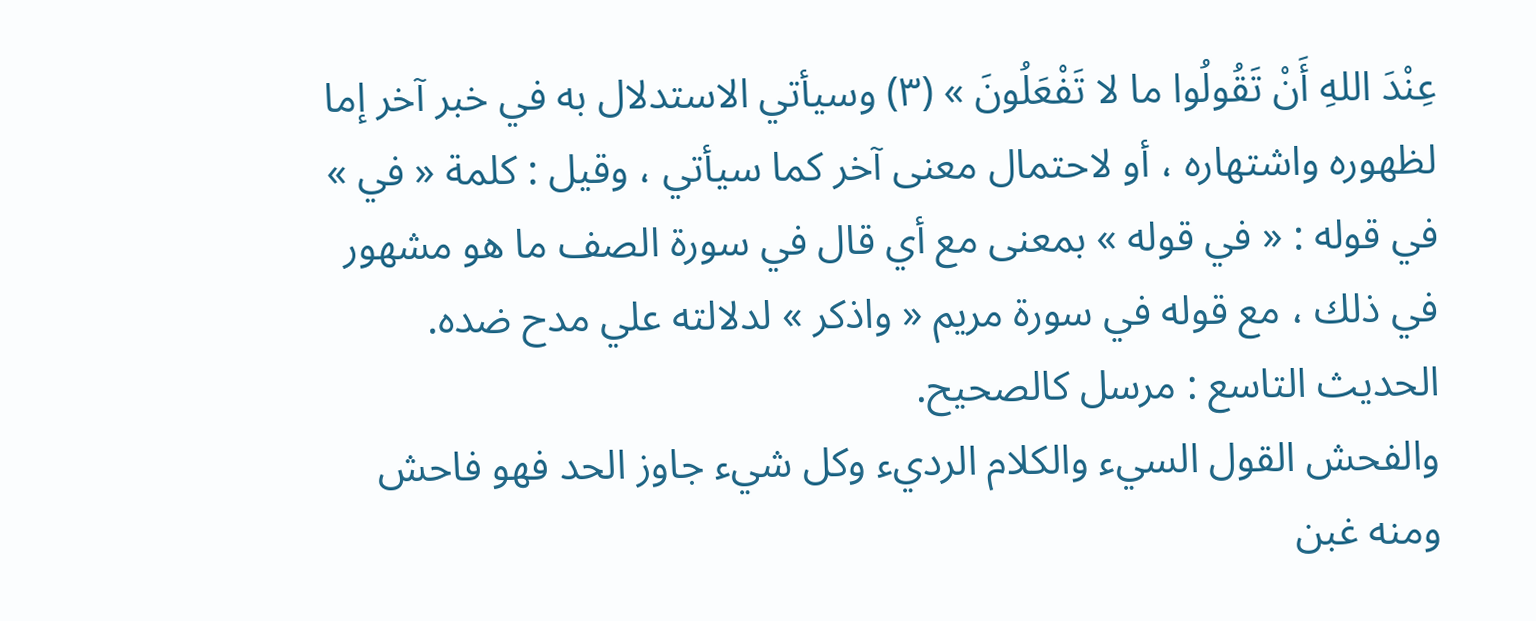عِنْدَ اللهِ أَنْ تَقُولُوا ما لا تَفْعَلُونَ » (٣) وسيأتي الاستدلال به في خبر آخر إما لظهوره واشتهاره ، أو لاحتمال معنى آخر كما سيأتي ، وقيل : كلمة « في » في قوله : « في قوله » بمعنى مع أي قال في سورة الصف ما هو مشهور في ذلك ، مع قوله في سورة مريم « واذكر » لدلالته علي مدح ضده.
الحديث التاسع : مرسل كالصحيح.
والفحش القول السيء والكلام الرديء وكل شيء جاوز الحد فهو فاحش ومنه غبن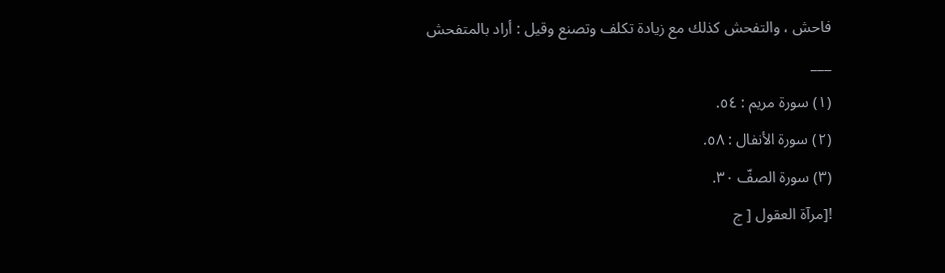فاحش ، والتفحش كذلك مع زيادة تكلف وتصنع وقيل : أراد بالمتفحش
___
(١) سورة مريم : ٥٤.
(٢) سورة الأنفال : ٥٨.
(٣) سورة الصفّ ٣٠.
![مرآة العقول [ ج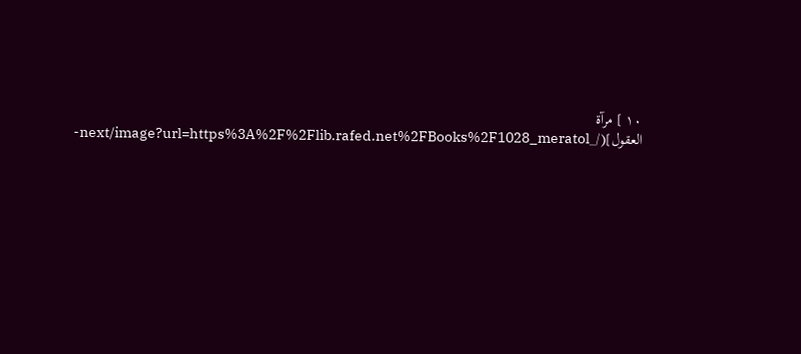١٠ ] مرآة العقول](/_next/image?url=https%3A%2F%2Flib.rafed.net%2FBooks%2F1028_meratol-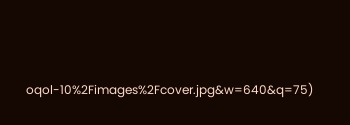oqol-10%2Fimages%2Fcover.jpg&w=640&q=75)